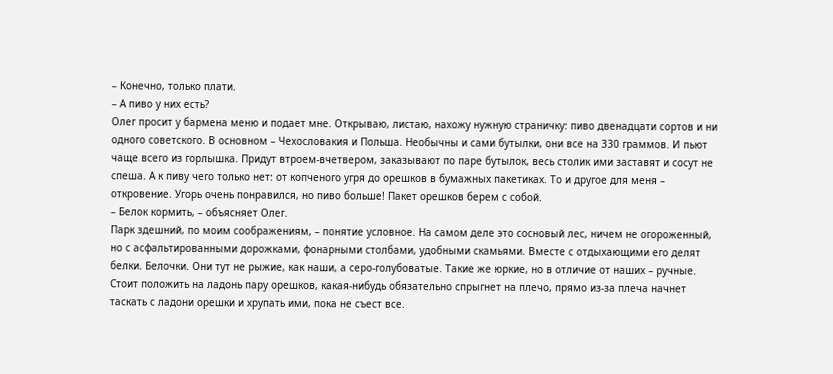– Конечно, только плати.
– А пиво у них есть?
Олег просит у бармена меню и подает мне. Открываю, листаю, нахожу нужную страничку: пиво двенадцати сортов и ни одного советского. В основном – Чехословакия и Польша. Необычны и сами бутылки, они все на 330 граммов. И пьют чаще всего из горлышка. Придут втроем-вчетвером, заказывают по паре бутылок, весь столик ими заставят и сосут не спеша. А к пиву чего только нет: от копченого угря до орешков в бумажных пакетиках. То и другое для меня – откровение. Угорь очень понравился, но пиво больше! Пакет орешков берем с собой.
– Белок кормить, – объясняет Олег.
Парк здешний, по моим соображениям, – понятие условное. На самом деле это сосновый лес, ничем не огороженный, но с асфальтированными дорожками, фонарными столбами, удобными скамьями. Вместе с отдыхающими его делят белки. Белочки. Они тут не рыжие, как наши, а серо-голубоватые. Такие же юркие, но в отличие от наших – ручные. Стоит положить на ладонь пару орешков, какая-нибудь обязательно спрыгнет на плечо, прямо из-за плеча начнет таскать с ладони орешки и хрупать ими, пока не съест все.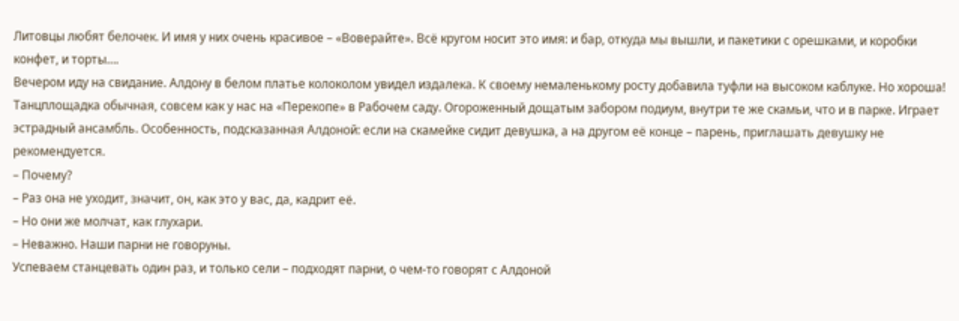Литовцы любят белочек. И имя у них очень красивое – «Воверайте». Всё кругом носит это имя: и бар, откуда мы вышли, и пакетики с орешками, и коробки конфет, и торты….
Вечером иду на свидание. Алдону в белом платье колоколом увидел издалека. К своему немаленькому росту добавила туфли на высоком каблуке. Но хороша!
Танцплощадка обычная, совсем как у нас на «Перекопе» в Рабочем саду. Огороженный дощатым забором подиум, внутри те же скамьи, что и в парке. Играет эстрадный ансамбль. Особенность, подсказанная Алдоной: если на скамейке сидит девушка, а на другом её конце – парень, приглашать девушку не рекомендуется.
– Почему?
– Раз она не уходит, значит, он, как это у вас, да, кадрит её.
– Но они же молчат, как глухари.
– Неважно. Наши парни не говоруны.
Успеваем станцевать один раз, и только сели – подходят парни, о чем-то говорят с Алдоной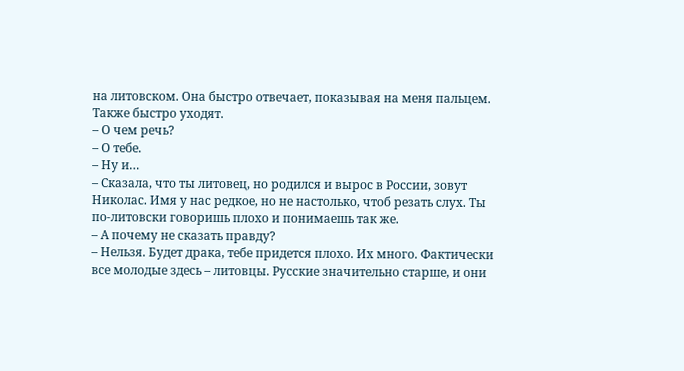на литовском. Она быстро отвечает, показывая на меня пальцем. Также быстро уходят.
– О чем речь?
– О тебе.
– Ну и…
– Сказала, что ты литовец, но родился и вырос в России, зовут Николас. Имя у нас редкое, но не настолько, чтоб резать слух. Ты по-литовски говоришь плохо и понимаешь так же.
– А почему не сказать правду?
– Нельзя. Будет драка, тебе придется плохо. Их много. Фактически все молодые здесь – литовцы. Русские значительно старше, и они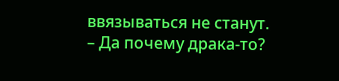ввязываться не станут.
– Да почему драка-то?